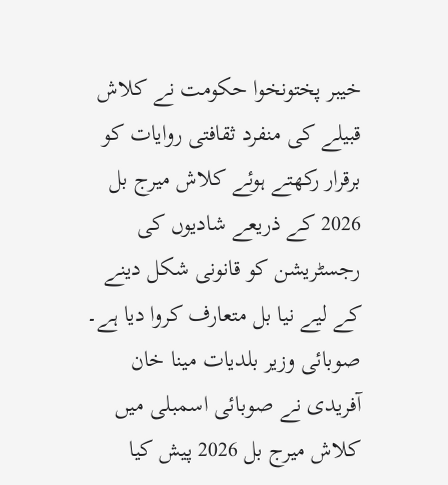خیبر پختونخوا حکومت نے کلاش قبیلے کی منفرد ثقافتی روایات کو برقرار رکھتے ہوئے کلاش میرج بل 2026 کے ذریعے شادیوں کی رجسٹریشن کو قانونی شکل دینے کے لیے نیا بل متعارف کروا دیا ہے۔ صوبائی وزیر بلدیات مینا خان آفریدی نے صوبائی اسمبلی میں کلاش میرج بل 2026 پیش کیا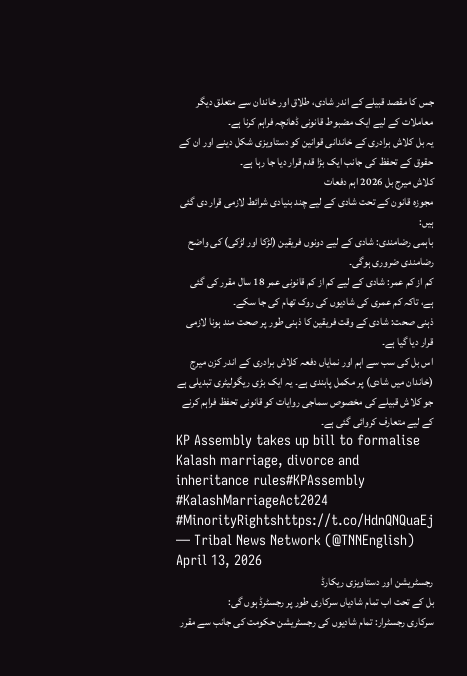جس کا مقصد قبیلے کے اندر شادی، طلاق اور خاندان سے متعلق دیگر معاملات کے لیے ایک مضبوط قانونی ڈھانچہ فراہم کرنا ہے۔
یہ بل کلاش برادری کے خاندانی قوانین کو دستاویزی شکل دینے اور ان کے حقوق کے تحفظ کی جانب ایک بڑا قدم قرار دیا جا رہا ہے۔
کلاش میرج بل 2026 اہم دفعات
مجوزہ قانون کے تحت شادی کے لیے چند بنیادی شرائط لازمی قرار دی گئی ہیں:
باہمی رضامندی: شادی کے لیے دونوں فریقین (لڑکا اور لڑکی) کی واضح رضامندی ضروری ہوگی۔
کم از کم عمر: شادی کے لیے کم از کم قانونی عمر 18 سال مقرر کی گئی ہے، تاکہ کم عمری کی شادیوں کی روک تھام کی جا سکے۔
ذہنی صحت: شادی کے وقت فریقین کا ذہنی طور پر صحت مند ہونا لازمی قرار دیا گیا ہے۔
اس بل کی سب سے اہم اور نمایاں دفعہ کلاش برادری کے اندر کزن میرج (خاندان میں شادی) پر مکمل پابندی ہے۔ یہ ایک بڑی ریگولیٹری تبدیلی ہے جو کلاش قبیلے کی مخصوص سماجی روایات کو قانونی تحفظ فراہم کرنے کے لیے متعارف کروائی گئی ہے۔
KP Assembly takes up bill to formalise Kalash marriage, divorce and inheritance rules#KPAssembly #KalashMarriageAct2024 #MinorityRightshttps://t.co/HdnQNQuaEj
— Tribal News Network (@TNNEnglish) April 13, 2026
رجسٹریشن اور دستاویزی ریکارڈ
بل کے تحت اب تمام شادیاں سرکاری طور پر رجسٹرڈ ہوں گی:
سرکاری رجسٹرار: تمام شادیوں کی رجسٹریشن حکومت کی جانب سے مقرر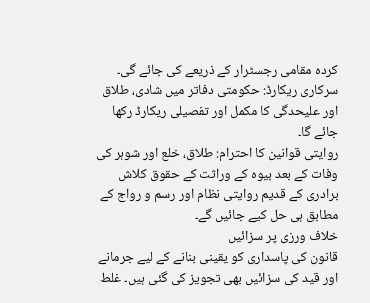کردہ مقامی رجسٹرار کے ذریعے کی جائے گی۔
سرکاری ریکارڈ: حکومتی دفاتر میں شادی، طلاق اور علیحدگی کا مکمل اور تفصیلی ریکارڈ رکھا جائے گا۔
روایتی قوانین کا احترام: طلاق، خلع اور شوہر کی وفات کے بعد بیوہ کے وراثت کے حقوق کلاش برادری کے قدیم روایتی نظام اور رسم و رواج کے مطابق ہی حل کیے جائیں گے۔
خلاف ورزی پر سزائیں
قانون کی پاسداری کو یقینی بنانے کے لیے جرمانے اور قید کی سزائیں بھی تجویز کی گئی ہیں۔ غلط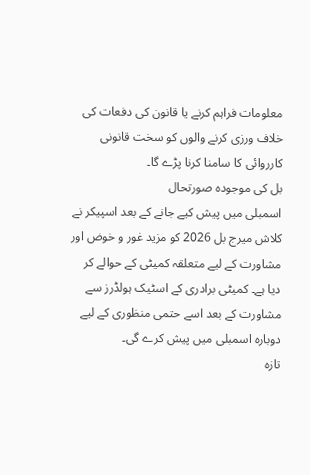معلومات فراہم کرنے یا قانون کی دفعات کی خلاف ورزی کرنے والوں کو سخت قانونی کارروائی کا سامنا کرنا پڑے گا۔
بل کی موجودہ صورتحال
اسمبلی میں پیش کیے جانے کے بعد اسپیکر نے کلاش میرج بل 2026 کو مزید غور و خوض اور مشاورت کے لیے متعلقہ کمیٹی کے حوالے کر دیا ہے۔ کمیٹی برادری کے اسٹیک ہولڈرز سے مشاورت کے بعد اسے حتمی منظوری کے لیے دوبارہ اسمبلی میں پیش کرے گی۔
تازہ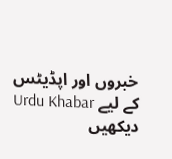خبروں اور اپڈیٹس کے لیے Urdu Khabar دیکھیں